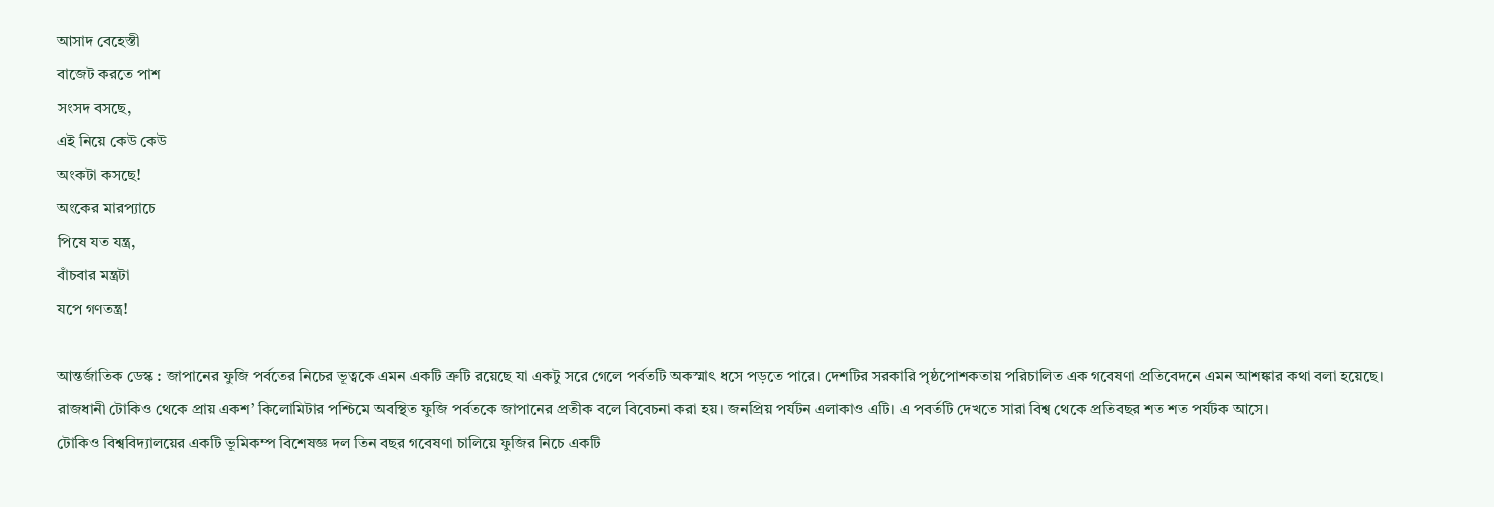আসাদ বেহেস্তী
বাজেট করতে পাশ
সংসদ বসছে,
এই নিয়ে কেউ কেউ
অংকটা কসছে!
অংকের মারপ্যাচে
পিষে যত যন্ত্র,
বাঁচবার মন্ত্রটা
যপে গণতন্ত্র!

আন্তর্জাতিক ডেস্ক : জাপানের ফুজি পর্বতের নিচের ভূত্বকে এমন একটি ত্রুটি রয়েছে যা একটু সরে গেলে পর্বতটি অকস্মাৎ ধসে পড়তে পারে। দেশটির সরকারি পৃষ্ঠপোশকতায় পরিচালিত এক গবেষণা প্রতিবেদনে এমন আশঙ্কার কথা বলা হয়েছে।
রাজধানী টোকিও থেকে প্রায় একশ’ কিলোমিটার পশ্চিমে অবস্থিত ফুজি পর্বতকে জাপানের প্রতীক বলে বিবেচনা করা হয়। জনপ্রিয় পর্যটন এলাকাও এটি। এ পবর্তটি দেখতে সারা বিশ্ব থেকে প্রতিবছর শত শত পর্যটক আসে।
টোকিও বিশ্ববিদ্যালয়ের একটি ভূমিকম্প বিশেষজ্ঞ দল তিন বছর গবেষণা চালিয়ে ফুজির নিচে একটি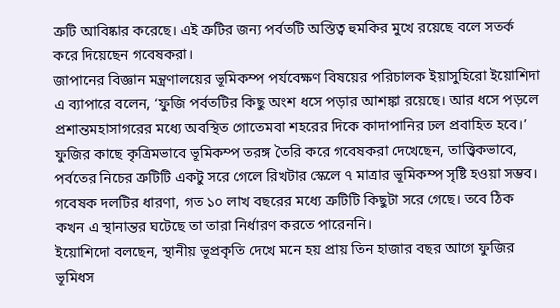ত্রুটি আবিষ্কার করেছে। এই ত্রুটির জন্য পর্বতটি অস্তিত্ব হুমকির মুখে রয়েছে বলে সতর্ক করে দিয়েছেন গবেষকরা।
জাপানের বিজ্ঞান মন্ত্রণালয়ের ভূমিকম্প পর্যবেক্ষণ বিষয়ের পরিচালক ইয়াসুহিরো ইয়োশিদা এ ব্যাপারে বলেন, ‘ফুজি পর্বতটির কিছু অংশ ধসে পড়ার আশঙ্কা রয়েছে। আর ধসে পড়লে প্রশান্তমহাসাগরের মধ্যে অবস্থিত গোতেমবা শহরের দিকে কাদাপানির ঢল প্রবাহিত হবে।’
ফুজির কাছে কৃত্রিমভাবে ভূমিকম্প তরঙ্গ তৈরি করে গবেষকরা দেখেছেন, তাত্ত্বিকভাবে, পর্বতের নিচের ত্রুটিটি একটু সরে গেলে রিখটার স্কেলে ৭ মাত্রার ভূমিকম্প সৃষ্টি হওয়া সম্ভব।
গবেষক দলটির ধারণা, গত ১০ লাখ বছরের মধ্যে ত্রুটিটি কিছুটা সরে গেছে। তবে ঠিক কখন এ স্থানান্তর ঘটেছে তা তারা নির্ধারণ করতে পারেননি।
ইয়োশিদো বলছেন, স্থানীয় ভূপ্রকৃতি দেখে মনে হয় প্রায় তিন হাজার বছর আগে ফুজির ভূমিধস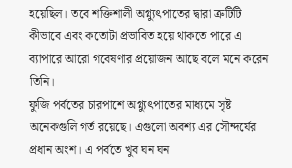হয়েছিল। তবে শক্তিশালী অগ্ন্যুৎপাতের দ্বারা ত্রুটিটি কীভাবে এবং কতোটা প্রভাবিত হয়ে থাকতে পারে এ ব্যাপারে আরো গবেষণার প্রয়োজন আছে বলে মনে করেন তিনি।
ফুজি পর্বতের চারপাশে অগ্ন্যুৎপাতের মাধ্যমে সৃষ্ট অনেকগুলি গর্ত রয়েছে। এগুলো অবশ্য এর সৌন্দর্যের প্রধান অংশ। এ পর্বতে খুব ঘন ঘন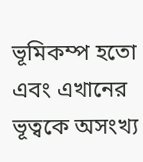ভূমিকম্প হতো এবং এখানের ভূত্বকে অসংখ্য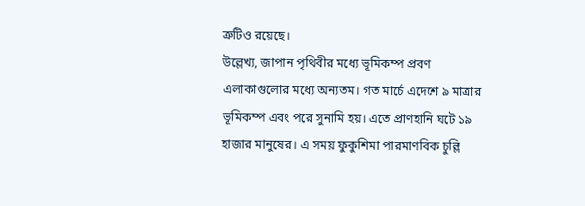ত্রুটিও রয়েছে।
উল্লেখ্য, জাপান পৃথিবীর মধ্যে ভূমিকম্প প্রবণ এলাকাগুলোর মধ্যে অন্যতম। গত মার্চে এদেশে ৯ মাত্রার ভূমিকম্প এবং পরে সুনামি হয়। এতে প্রাণহানি ঘটে ১৯ হাজার মানুষের। এ সময় ফুকুশিমা পারমাণবিক চুল্লি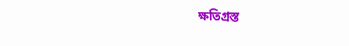ক্ষতিগ্রস্ত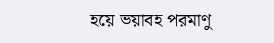হয়ে ভয়াবহ পরমাণু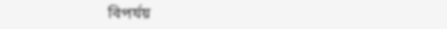বিপর্যয়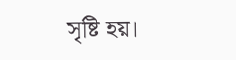সৃষ্টি হয়।